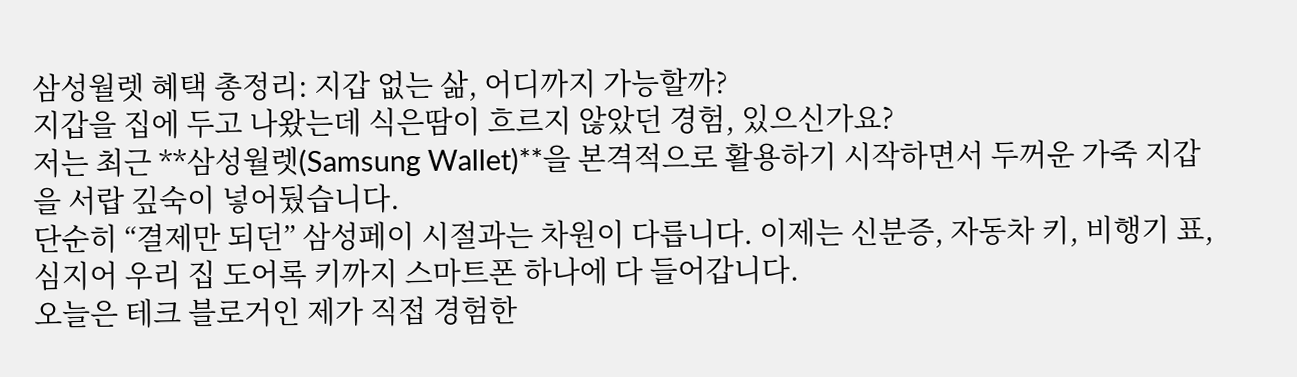삼성월렛 혜택 총정리: 지갑 없는 삶, 어디까지 가능할까?
지갑을 집에 두고 나왔는데 식은땀이 흐르지 않았던 경험, 있으신가요?
저는 최근 **삼성월렛(Samsung Wallet)**을 본격적으로 활용하기 시작하면서 두꺼운 가죽 지갑을 서랍 깊숙이 넣어뒀습니다.
단순히 “결제만 되던” 삼성페이 시절과는 차원이 다릅니다. 이제는 신분증, 자동차 키, 비행기 표, 심지어 우리 집 도어록 키까지 스마트폰 하나에 다 들어갑니다.
오늘은 테크 블로거인 제가 직접 경험한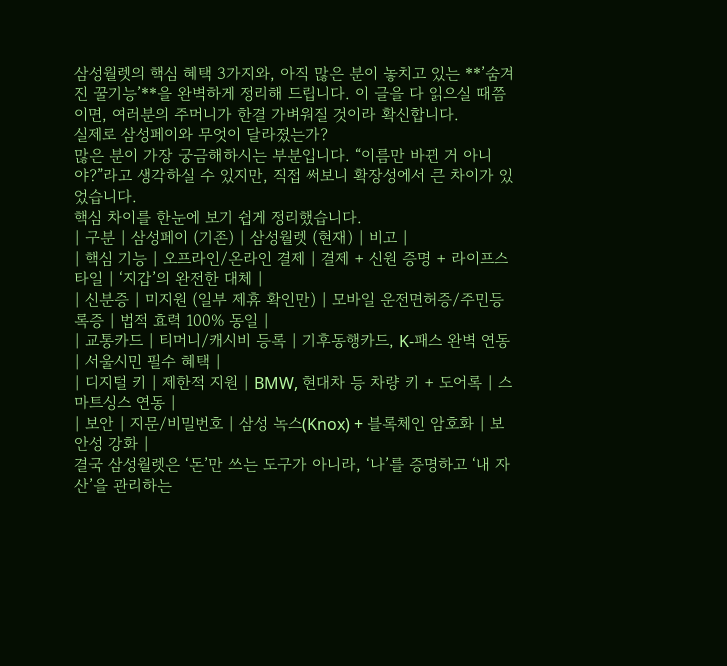삼성월렛의 핵심 혜택 3가지와, 아직 많은 분이 놓치고 있는 **’숨겨진 꿀기능’**을 완벽하게 정리해 드립니다. 이 글을 다 읽으실 때쯤이면, 여러분의 주머니가 한결 가벼워질 것이라 확신합니다.
실제로 삼성페이와 무엇이 달라졌는가?
많은 분이 가장 궁금해하시는 부분입니다. “이름만 바뀐 거 아니야?”라고 생각하실 수 있지만, 직접 써보니 확장성에서 큰 차이가 있었습니다.
핵심 차이를 한눈에 보기 쉽게 정리했습니다.
| 구분 | 삼성페이 (기존) | 삼성월렛 (현재) | 비고 |
| 핵심 기능 | 오프라인/온라인 결제 | 결제 + 신원 증명 + 라이프스타일 | ‘지갑’의 완전한 대체 |
| 신분증 | 미지원 (일부 제휴 확인만) | 모바일 운전면허증/주민등록증 | 법적 효력 100% 동일 |
| 교통카드 | 티머니/캐시비 등록 | 기후동행카드, K-패스 완벽 연동 | 서울시민 필수 혜택 |
| 디지털 키 | 제한적 지원 | BMW, 현대차 등 차량 키 + 도어록 | 스마트싱스 연동 |
| 보안 | 지문/비밀번호 | 삼성 녹스(Knox) + 블록체인 암호화 | 보안성 강화 |
결국 삼성월렛은 ‘돈’만 쓰는 도구가 아니라, ‘나’를 증명하고 ‘내 자산’을 관리하는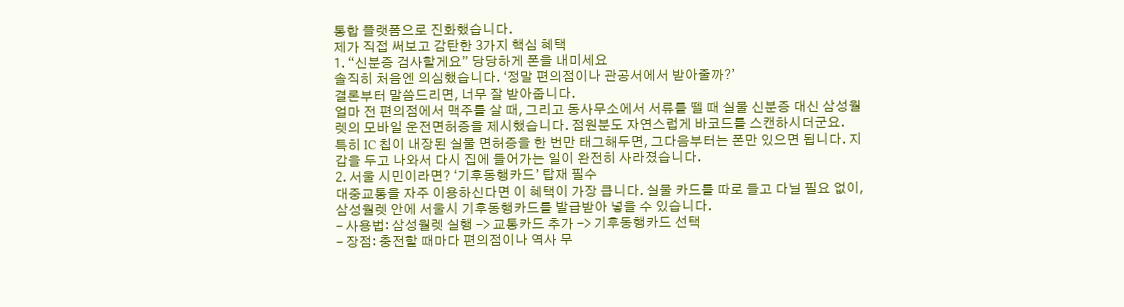통합 플랫폼으로 진화했습니다.
제가 직접 써보고 감탄한 3가지 핵심 혜택
1. “신분증 검사할게요” 당당하게 폰을 내미세요
솔직히 처음엔 의심했습니다. ‘정말 편의점이나 관공서에서 받아줄까?’
결론부터 말씀드리면, 너무 잘 받아줍니다.
얼마 전 편의점에서 맥주를 살 때, 그리고 동사무소에서 서류를 뗄 때 실물 신분증 대신 삼성월렛의 모바일 운전면허증을 제시했습니다. 점원분도 자연스럽게 바코드를 스캔하시더군요.
특히 IC 칩이 내장된 실물 면허증을 한 번만 태그해두면, 그다음부터는 폰만 있으면 됩니다. 지갑을 두고 나와서 다시 집에 들어가는 일이 완전히 사라졌습니다.
2. 서울 시민이라면? ‘기후동행카드’ 탑재 필수
대중교통을 자주 이용하신다면 이 혜택이 가장 큽니다. 실물 카드를 따로 들고 다닐 필요 없이, 삼성월렛 안에 서울시 기후동행카드를 발급받아 넣을 수 있습니다.
- 사용법: 삼성월렛 실행 -> 교통카드 추가 -> 기후동행카드 선택
- 장점: 충전할 때마다 편의점이나 역사 무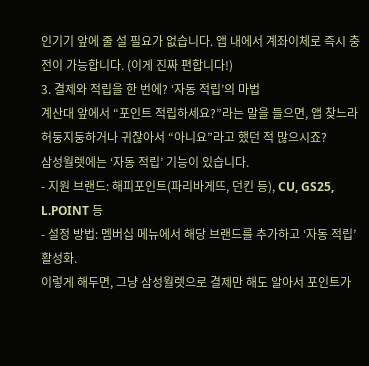인기기 앞에 줄 설 필요가 없습니다. 앱 내에서 계좌이체로 즉시 충전이 가능합니다. (이게 진짜 편합니다!)
3. 결제와 적립을 한 번에? ‘자동 적립’의 마법
계산대 앞에서 “포인트 적립하세요?”라는 말을 들으면, 앱 찾느라 허둥지둥하거나 귀찮아서 “아니요”라고 했던 적 많으시죠?
삼성월렛에는 ‘자동 적립’ 기능이 있습니다.
- 지원 브랜드: 해피포인트(파리바게뜨, 던킨 등), CU, GS25, L.POINT 등
- 설정 방법: 멤버십 메뉴에서 해당 브랜드를 추가하고 ‘자동 적립’ 활성화.
이렇게 해두면, 그냥 삼성월렛으로 결제만 해도 알아서 포인트가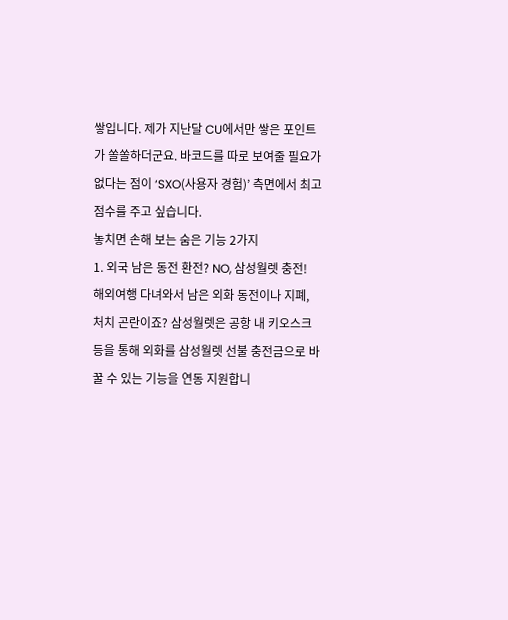쌓입니다. 제가 지난달 CU에서만 쌓은 포인트가 쏠쏠하더군요. 바코드를 따로 보여줄 필요가 없다는 점이 ‘SXO(사용자 경험)’ 측면에서 최고 점수를 주고 싶습니다.
놓치면 손해 보는 숨은 기능 2가지
1. 외국 남은 동전 환전? NO, 삼성월렛 충전!
해외여행 다녀와서 남은 외화 동전이나 지폐, 처치 곤란이죠? 삼성월렛은 공항 내 키오스크 등을 통해 외화를 삼성월렛 선불 충전금으로 바꿀 수 있는 기능을 연동 지원합니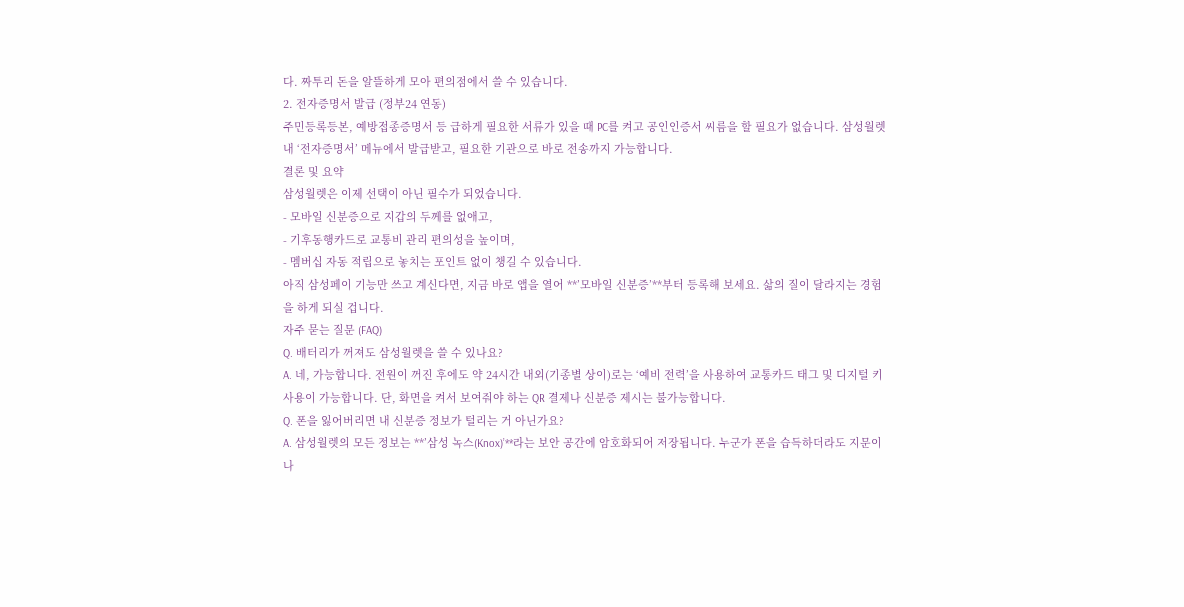다. 짜투리 돈을 알뜰하게 모아 편의점에서 쓸 수 있습니다.
2. 전자증명서 발급 (정부24 연동)
주민등록등본, 예방접종증명서 등 급하게 필요한 서류가 있을 때 PC를 켜고 공인인증서 씨름을 할 필요가 없습니다. 삼성월렛 내 ‘전자증명서’ 메뉴에서 발급받고, 필요한 기관으로 바로 전송까지 가능합니다.
결론 및 요약
삼성월렛은 이제 선택이 아닌 필수가 되었습니다.
- 모바일 신분증으로 지갑의 두께를 없애고,
- 기후동행카드로 교통비 관리 편의성을 높이며,
- 멤버십 자동 적립으로 놓치는 포인트 없이 챙길 수 있습니다.
아직 삼성페이 기능만 쓰고 계신다면, 지금 바로 앱을 열어 **’모바일 신분증’**부터 등록해 보세요. 삶의 질이 달라지는 경험을 하게 되실 겁니다.
자주 묻는 질문 (FAQ)
Q. 배터리가 꺼져도 삼성월렛을 쓸 수 있나요?
A. 네, 가능합니다. 전원이 꺼진 후에도 약 24시간 내외(기종별 상이)로는 ‘예비 전력’을 사용하여 교통카드 태그 및 디지털 키 사용이 가능합니다. 단, 화면을 켜서 보여줘야 하는 QR 결제나 신분증 제시는 불가능합니다.
Q. 폰을 잃어버리면 내 신분증 정보가 털리는 거 아닌가요?
A. 삼성월렛의 모든 정보는 **’삼성 녹스(Knox)’**라는 보안 공간에 암호화되어 저장됩니다. 누군가 폰을 습득하더라도 지문이나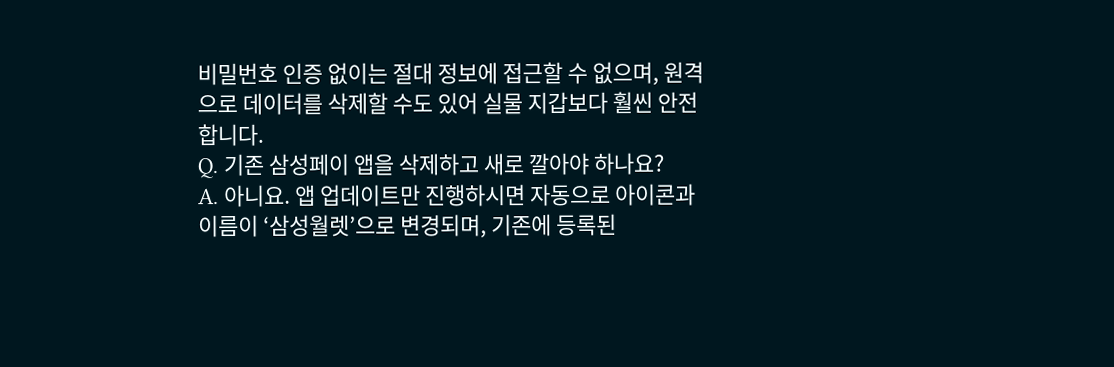비밀번호 인증 없이는 절대 정보에 접근할 수 없으며, 원격으로 데이터를 삭제할 수도 있어 실물 지갑보다 훨씬 안전합니다.
Q. 기존 삼성페이 앱을 삭제하고 새로 깔아야 하나요?
A. 아니요. 앱 업데이트만 진행하시면 자동으로 아이콘과 이름이 ‘삼성월렛’으로 변경되며, 기존에 등록된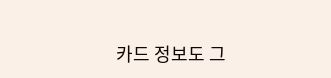카드 정보도 그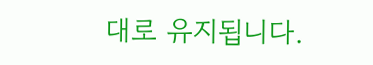대로 유지됩니다.